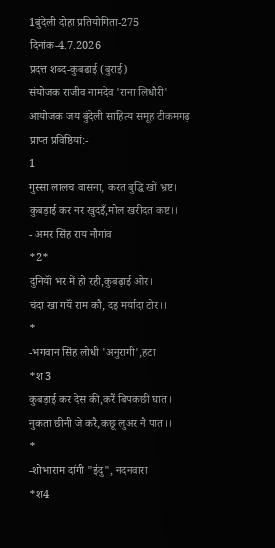1बुंदेली दोहा प्रतियोगिता-275
दिनांक-4.7.2026
प्रदत्त शब्द-कुबढाई (बुराई)
संयोजक राजीव नामदेव 'राना लिधौरी'
आयोजक जय बुंदेली साहित्य समूह टीकमगढ़
प्राप्त प्रविष्ठियां:-
1
गुस्सा लालच वासना, करत बुद्धि खों भ्रष्ट।
कुबड़ाई कर नर खुदइँ,मोल खरीदत कष्ट।।
- अमर सिंह राय नौगांव
*2*
दुनियॉं भर में हो रही,कुबढ़ाई ओर।
चंदा खा गयॅं राम कौ, दइ मर्यादा टोर।।
*
-भगवान सिंह लोधी 'अनुरागी',हटा
*श3
कुबड़ाई कर देस की,करै॑ बिपकछी घात।
नुकता छीनी जे करै,कछू लुअर नै पात।।
*
-शोभाराम दा॔गी "इ॑दु", नदनवारा
*श4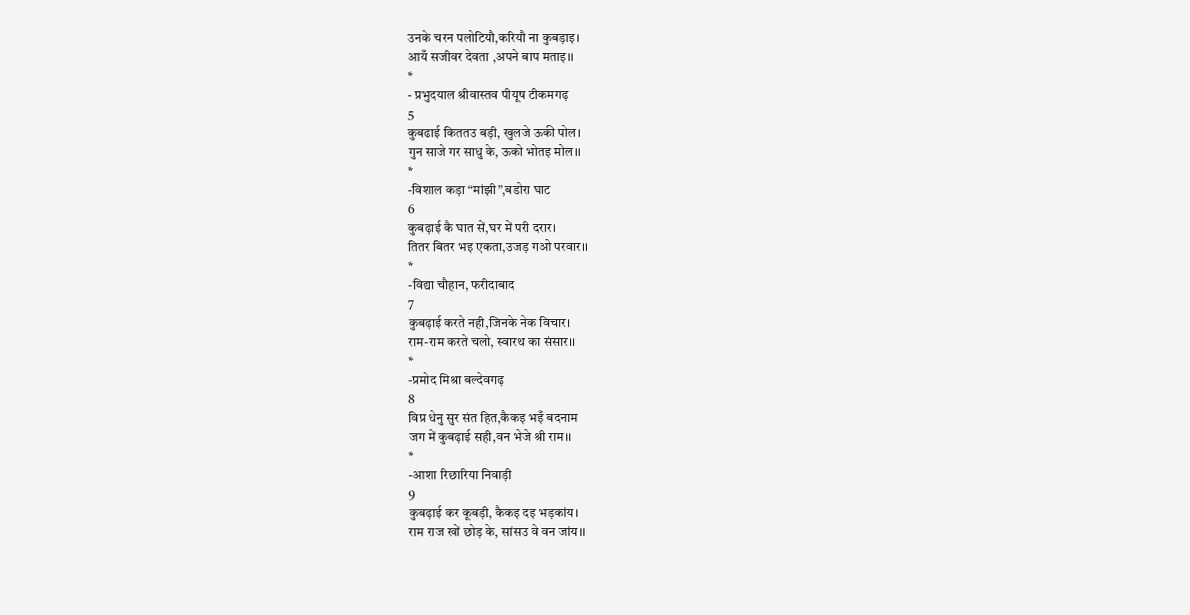उनके चरन पलोटियौ,करियौ ना कुबड़ाइ।
आयँ सजीवर देवता ,अपने बाप मताइ।।
*
- प्रभुदयाल श्रीवास्तव पीयूष टीकमगढ़
5
कुबढाई किततउ बड़ी, खुलजे ऊकी पोल।
गुन साजे गर साधु के, ऊको भोतइ मोल।।
*
-विशाल कड़ा “मांझी”,बडोरा घाट
6
कुबढ़ाई कै घात सें,घर में परी दरार।
तितर बितर भइ एकता,उजड़ गओ परवार।।
*
-विद्या चौहान, फरीदाबाद
7
कुबढ़ाई करते नही,जिनके नेक विचार।
राम-राम करते चलो, स्वारथ का संसार।।
*
-प्रमोद मिश्रा बल्देवगढ़
8
विप्र धेनु सुर संत हित,कैकइ भइँ बदनाम
जग में कुबढ़ाई सही,वन भेजे श्री राम।।
*
-आशा रिछारिया निवाड़ी
9
कुबढ़ाई कर कूबड़ी, कैकइ दइ भड़कांय।
राम राज खों छोड़ के, सांसउ वे वन जांय।।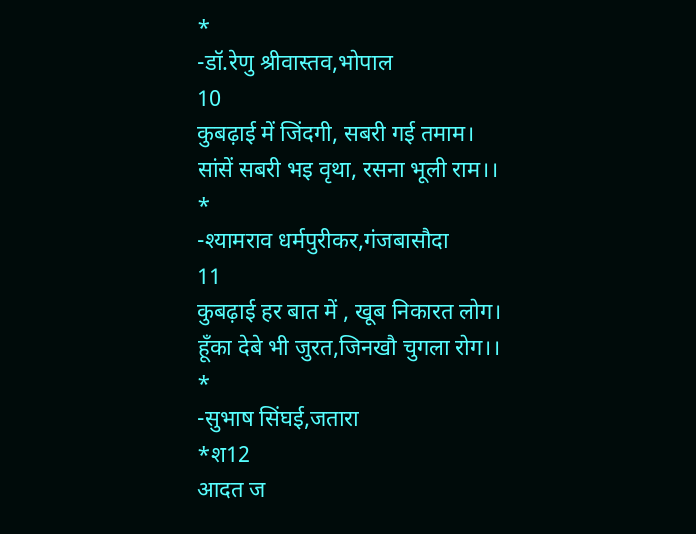*
-डॉ.रेणु श्रीवास्तव,भोपाल
10
कुबढ़ाई में जिंदगी, सबरी गई तमाम।
सांसें सबरी भइ वृथा, रसना भूली राम।।
*
-श्यामराव धर्मपुरीकर,गंजबासौदा
11
कुबढ़ाई हर बात में , खूब निकारत लोग।
हूँका देबे भी जुरत,जिनखौ चुगला रोग।।
*
-सुभाष सिंघई,जतारा
*श12
आदत ज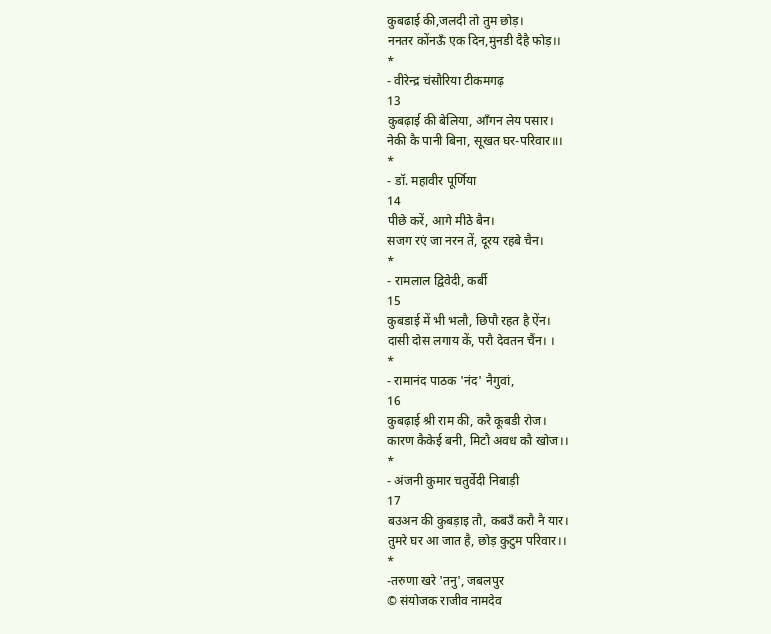कुबढाई की,जलदी तो तुम छोड़।
ननतर कोंनऊँ एक दिन,मुनडी दैहै फोड़।।
*
- वीरेन्द्र चंसौरिया टीकमगढ़
13
कुबढ़ाई की बेलिया, आँगन लेय पसार।
नेकी कै पानी बिना, सूखत घर-परिवार॥।
*
- डॉ. महावीर पूर्णिया
14
पीछे करें, आगे मीठे बैन।
सजग रएं जा नरन तें, दूरय रहबे चैन।
*
- रामलाल द्विवेदी, कर्बी
15
कुबडाई में भी भलौ, छिपौ रहत है ऐंन।
दासी दोस लगाय कें, परौ देवतन चैंन। ।
*
- रामानंद पाठक 'नंद' नैगुवां,
16
कुबढ़ाई श्री राम की, करै कूबडी रोज।
कारण कैकेई बनी, मिटौ अवध कौ खोज।।
*
- अंजनी कुमार चतुर्वेदी निबाड़ी
17
बउअन की कुबड़ाइ तौ, कबउँ करौ नै यार।
तुमरे घर आ जात है, छोड़ कुटुम परिवार।।
*
-तरुणा खरे 'तनु', जबलपुर
© संयोजक राजीव नामदेव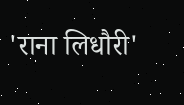'राना लिधौरी'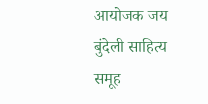आयोजक जय बुंदेली साहित्य समूह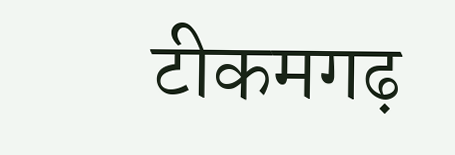टीकमगढ़